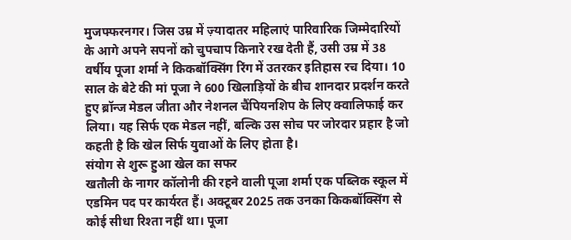मुजफ्फरनगर। जिस उम्र में ज़्यादातर महिलाएं पारिवारिक जिम्मेदारियों के आगे अपने सपनों को चुपचाप किनारे रख देती हैं, उसी उम्र में 38 वर्षीय पूजा शर्मा ने किकबॉक्सिंग रिंग में उतरकर इतिहास रच दिया। 10 साल के बेटे की मां पूजा ने 600 खिलाड़ियों के बीच शानदार प्रदर्शन करते हुए ब्रॉन्ज मेडल जीता और नेशनल चैंपियनशिप के लिए क्वालिफाई कर लिया। यह सिर्फ एक मेडल नहीं, बल्कि उस सोच पर जोरदार प्रहार है जो कहती है कि खेल सिर्फ युवाओं के लिए होता है।
संयोग से शुरू हुआ खेल का सफर
खतौली के नागर कॉलोनी की रहने वाली पूजा शर्मा एक पब्लिक स्कूल में एडमिन पद पर कार्यरत हैं। अक्टूबर 2025 तक उनका किकबॉक्सिंग से कोई सीधा रिश्ता नहीं था। पूजा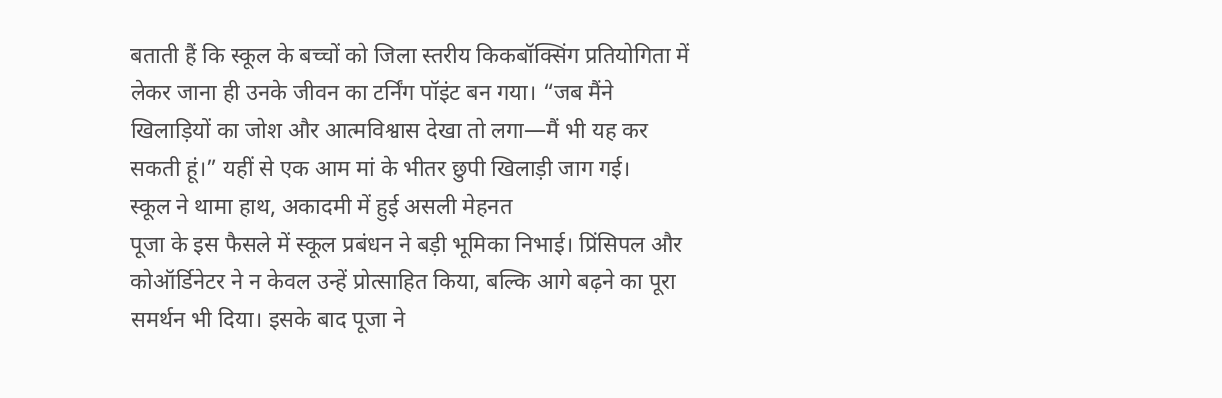बताती हैं कि स्कूल के बच्चों को जिला स्तरीय किकबॉक्सिंग प्रतियोगिता में लेकर जाना ही उनके जीवन का टर्निंग पॉइंट बन गया। “जब मैंने खिलाड़ियों का जोश और आत्मविश्वास देखा तो लगा—मैं भी यह कर सकती हूं।” यहीं से एक आम मां के भीतर छुपी खिलाड़ी जाग गई।
स्कूल ने थामा हाथ, अकादमी में हुई असली मेहनत
पूजा के इस फैसले में स्कूल प्रबंधन ने बड़ी भूमिका निभाई। प्रिंसिपल और कोऑर्डिनेटर ने न केवल उन्हें प्रोत्साहित किया, बल्कि आगे बढ़ने का पूरा समर्थन भी दिया। इसके बाद पूजा ने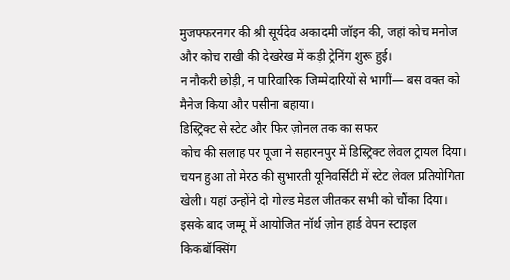मुजफ्फरनगर की श्री सूर्यदेव अकादमी जॉइन की, जहां कोच मनोज और कोच राखी की देखरेख में कड़ी ट्रेनिंग शुरू हुई।
न नौकरी छोड़ी, न पारिवारिक जिम्मेदारियों से भागीं— बस वक्त को मैनेज किया और पसीना बहाया।
डिस्ट्रिक्ट से स्टेट और फिर ज़ोनल तक का सफर
कोच की सलाह पर पूजा ने सहारनपुर में डिस्ट्रिक्ट लेवल ट्रायल दिया। चयन हुआ तो मेरठ की सुभारती यूनिवर्सिटी में स्टेट लेवल प्रतियोगिता खेली। यहां उन्होंने दो गोल्ड मेडल जीतकर सभी को चौंका दिया। इसके बाद जम्मू में आयोजित नॉर्थ ज़ोन हार्ड वेपन स्टाइल किकबॉक्सिंग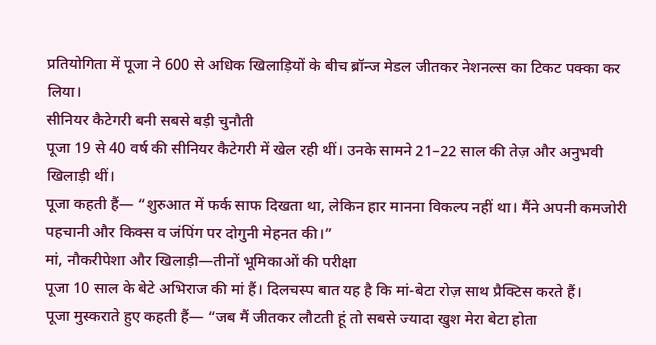प्रतियोगिता में पूजा ने 600 से अधिक खिलाड़ियों के बीच ब्रॉन्ज मेडल जीतकर नेशनल्स का टिकट पक्का कर लिया।
सीनियर कैटेगरी बनी सबसे बड़ी चुनौती
पूजा 19 से 40 वर्ष की सीनियर कैटेगरी में खेल रही थीं। उनके सामने 21–22 साल की तेज़ और अनुभवी खिलाड़ी थीं।
पूजा कहती हैं— “शुरुआत में फर्क साफ दिखता था, लेकिन हार मानना विकल्प नहीं था। मैंने अपनी कमजोरी पहचानी और किक्स व जंपिंग पर दोगुनी मेहनत की।”
मां, नौकरीपेशा और खिलाड़ी—तीनों भूमिकाओं की परीक्षा
पूजा 10 साल के बेटे अभिराज की मां हैं। दिलचस्प बात यह है कि मां-बेटा रोज़ साथ प्रैक्टिस करते हैं।
पूजा मुस्कराते हुए कहती हैं— “जब मैं जीतकर लौटती हूं तो सबसे ज्यादा खुश मेरा बेटा होता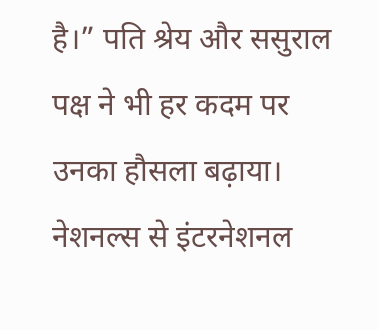है।” पति श्रेय और ससुराल पक्ष ने भी हर कदम पर उनका हौसला बढ़ाया।
नेशनल्स से इंटरनेशनल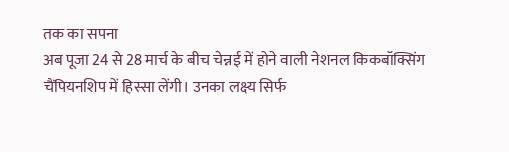तक का सपना
अब पूजा 24 से 28 मार्च के बीच चेन्नई में होने वाली नेशनल किकबॉक्सिंग चैंपियनशिप में हिस्सा लेंगी। उनका लक्ष्य सिर्फ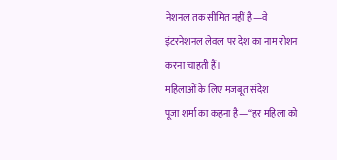नेशनल तक सीमित नहीं है—वे इंटरनेशनल लेवल पर देश का नाम रोशन करना चाहती हैं।
महिलाओं के लिए मजबूत संदेश
पूजा शर्मा का कहना है—“हर महिला को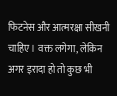फिटनेस और आत्मरक्षा सीखनी चाहिए। वक्त लगेगा, लेकिन अगर इरादा हो तो कुछ भी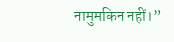नामुमकिन नहीं।”